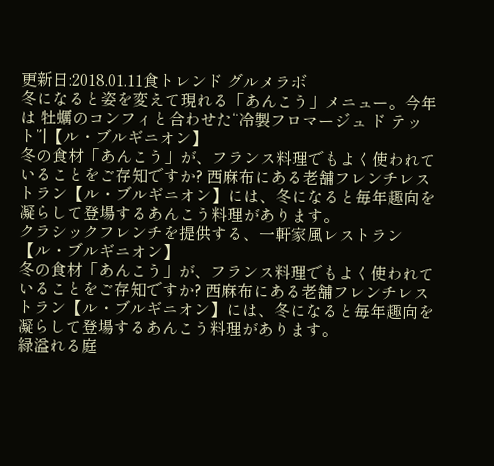更新日:2018.01.11食トレンド グルメラボ
冬になると姿を変えて現れる「あんこう」メニュー。今年は 牡蠣のコンフィと合わせた“冷製フロマージュ ド テット”|【ル・ブルギニオン】
冬の食材「あんこう」が、フランス料理でもよく使われていることをご存知ですか? 西麻布にある老舗フレンチレストラン【ル・ブルギニオン】には、冬になると毎年趣向を凝らして登場するあんこう料理があります。
クラシックフレンチを提供する、一軒家風レストラン【ル・ブルギニオン】
冬の食材「あんこう」が、フランス料理でもよく使われていることをご存知ですか? 西麻布にある老舗フレンチレストラン【ル・ブルギニオン】には、冬になると毎年趣向を凝らして登場するあんこう料理があります。
緑溢れる庭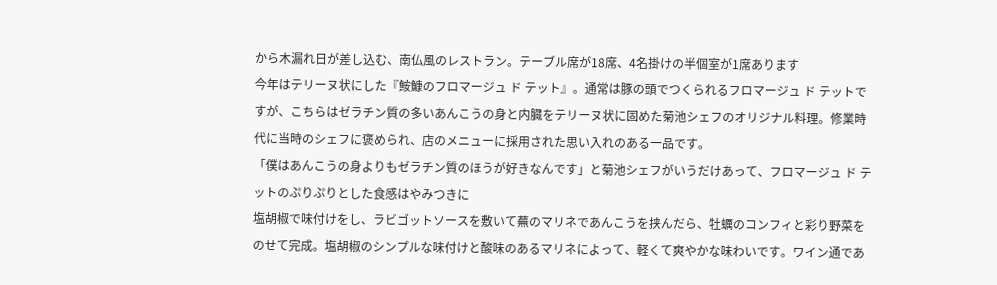から木漏れ日が差し込む、南仏風のレストラン。テーブル席が18席、4名掛けの半個室が1席あります
今年はテリーヌ状にした『鮟鱇のフロマージュ ド テット』。通常は豚の頭でつくられるフロマージュ ド テットですが、こちらはゼラチン質の多いあんこうの身と内臓をテリーヌ状に固めた菊池シェフのオリジナル料理。修業時代に当時のシェフに褒められ、店のメニューに採用された思い入れのある一品です。
「僕はあんこうの身よりもゼラチン質のほうが好きなんです」と菊池シェフがいうだけあって、フロマージュ ド テットのぷりぷりとした食感はやみつきに
塩胡椒で味付けをし、ラビゴットソースを敷いて蕪のマリネであんこうを挟んだら、牡蠣のコンフィと彩り野菜をのせて完成。塩胡椒のシンプルな味付けと酸味のあるマリネによって、軽くて爽やかな味わいです。ワイン通であ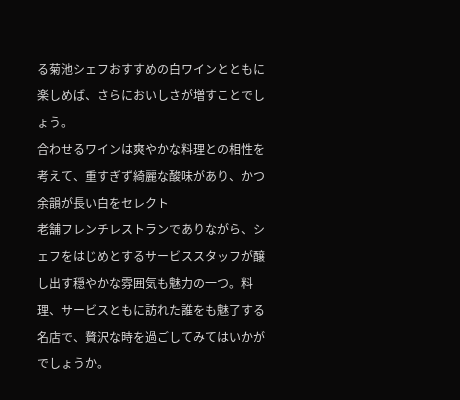る菊池シェフおすすめの白ワインとともに楽しめば、さらにおいしさが増すことでしょう。
合わせるワインは爽やかな料理との相性を考えて、重すぎず綺麗な酸味があり、かつ余韻が長い白をセレクト
老舗フレンチレストランでありながら、シェフをはじめとするサービススタッフが醸し出す穏やかな雰囲気も魅力の一つ。料理、サービスともに訪れた誰をも魅了する名店で、贅沢な時を過ごしてみてはいかがでしょうか。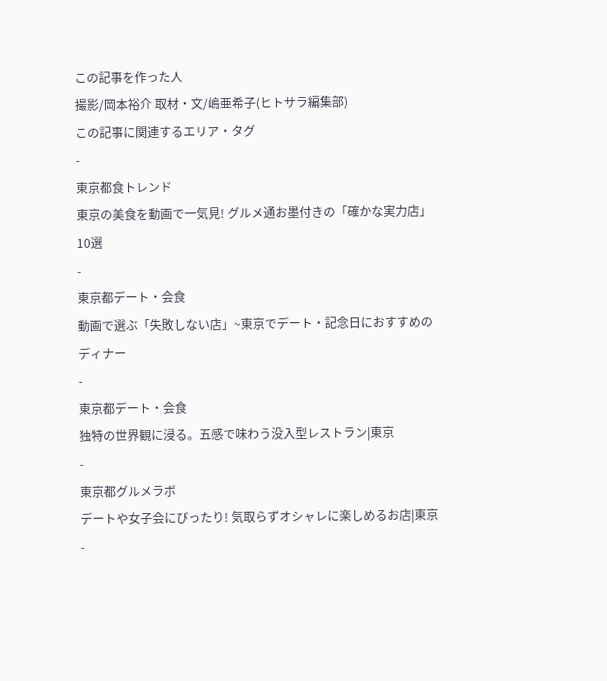この記事を作った人
撮影/岡本裕介 取材・文/嶋亜希子(ヒトサラ編集部)
この記事に関連するエリア・タグ
-
東京都食トレンド
東京の美食を動画で一気見! グルメ通お墨付きの「確かな実力店」10選
-
東京都デート・会食
動画で選ぶ「失敗しない店」~東京でデート・記念日におすすめのディナー
-
東京都デート・会食
独特の世界観に浸る。五感で味わう没入型レストラン|東京
-
東京都グルメラボ
デートや女子会にぴったり! 気取らずオシャレに楽しめるお店|東京
-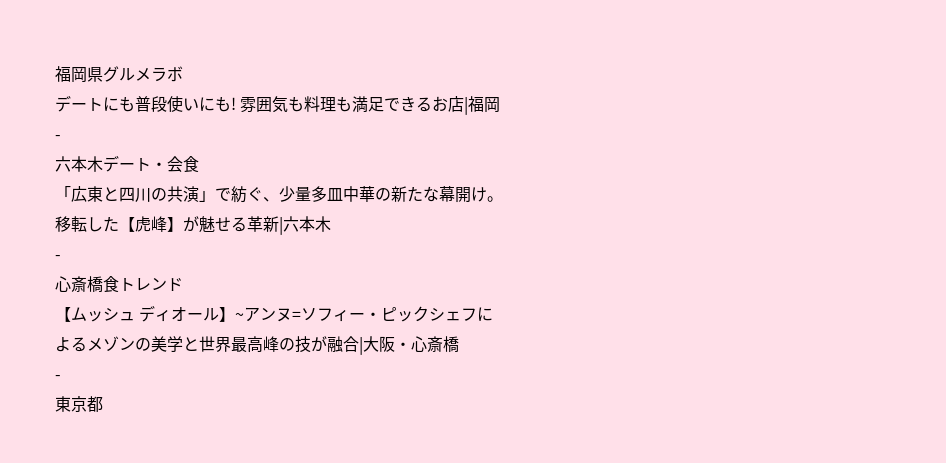福岡県グルメラボ
デートにも普段使いにも! 雰囲気も料理も満足できるお店|福岡
-
六本木デート・会食
「広東と四川の共演」で紡ぐ、少量多皿中華の新たな幕開け。移転した【虎峰】が魅せる革新|六本木
-
心斎橋食トレンド
【ムッシュ ディオール】~アンヌ=ソフィー・ピックシェフによるメゾンの美学と世界最高峰の技が融合|大阪・心斎橋
-
東京都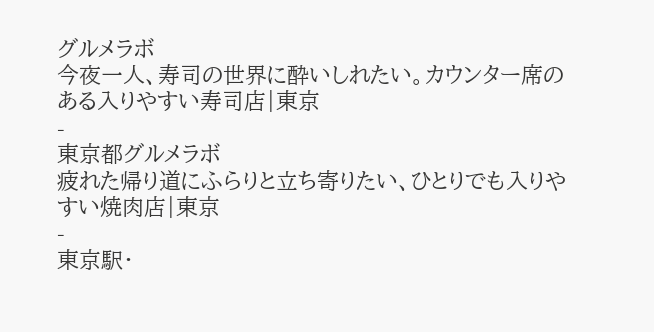グルメラボ
今夜一人、寿司の世界に酔いしれたい。カウンター席のある入りやすい寿司店|東京
-
東京都グルメラボ
疲れた帰り道にふらりと立ち寄りたい、ひとりでも入りやすい焼肉店|東京
-
東京駅・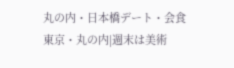丸の内・日本橋デート・会食
東京・丸の内|週末は美術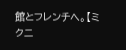館とフレンチへ。【ミクニ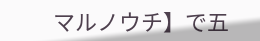マルノウチ】で五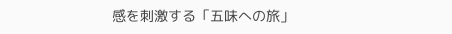感を刺激する「五味への旅」